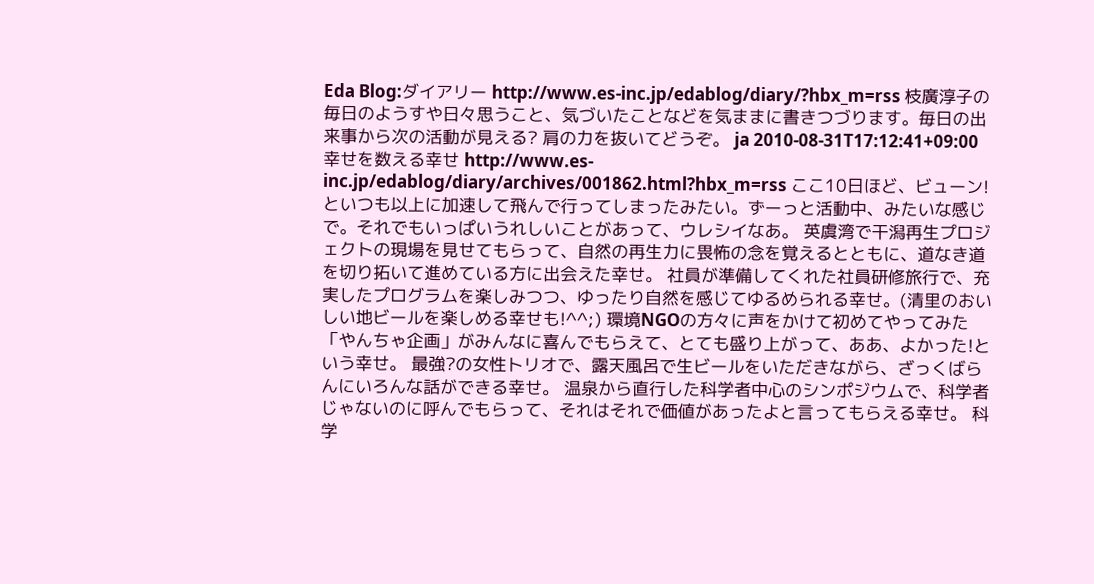Eda Blog:ダイアリー http://www.es-inc.jp/edablog/diary/?hbx_m=rss 枝廣淳子の毎日のようすや日々思うこと、気づいたことなどを気ままに書きつづります。毎日の出来事から次の活動が見える? 肩の力を抜いてどうぞ。 ja 2010-08-31T17:12:41+09:00 幸せを数える幸せ http://www.es-inc.jp/edablog/diary/archives/001862.html?hbx_m=rss ここ10日ほど、ビューン!といつも以上に加速して飛んで行ってしまったみたい。ずーっと活動中、みたいな感じで。それでもいっぱいうれしいことがあって、ウレシイなあ。 英虞湾で干潟再生プロジェクトの現場を見せてもらって、自然の再生力に畏怖の念を覚えるとともに、道なき道を切り拓いて進めている方に出会えた幸せ。 社員が準備してくれた社員研修旅行で、充実したプログラムを楽しみつつ、ゆったり自然を感じてゆるめられる幸せ。(清里のおいしい地ビールを楽しめる幸せも!^^;) 環境NGOの方々に声をかけて初めてやってみた「やんちゃ企画」がみんなに喜んでもらえて、とても盛り上がって、ああ、よかった!という幸せ。 最強?の女性トリオで、露天風呂で生ビールをいただきながら、ざっくばらんにいろんな話ができる幸せ。 温泉から直行した科学者中心のシンポジウムで、科学者じゃないのに呼んでもらって、それはそれで価値があったよと言ってもらえる幸せ。 科学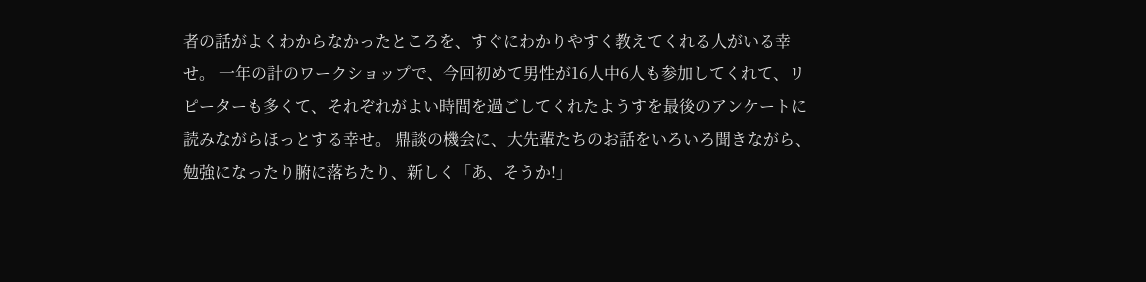者の話がよくわからなかったところを、すぐにわかりやすく教えてくれる人がいる幸せ。 一年の計のワークショップで、今回初めて男性が16人中6人も参加してくれて、リピーターも多くて、それぞれがよい時間を過ごしてくれたようすを最後のアンケートに読みながらほっとする幸せ。 鼎談の機会に、大先輩たちのお話をいろいろ聞きながら、勉強になったり腑に落ちたり、新しく「あ、そうか!」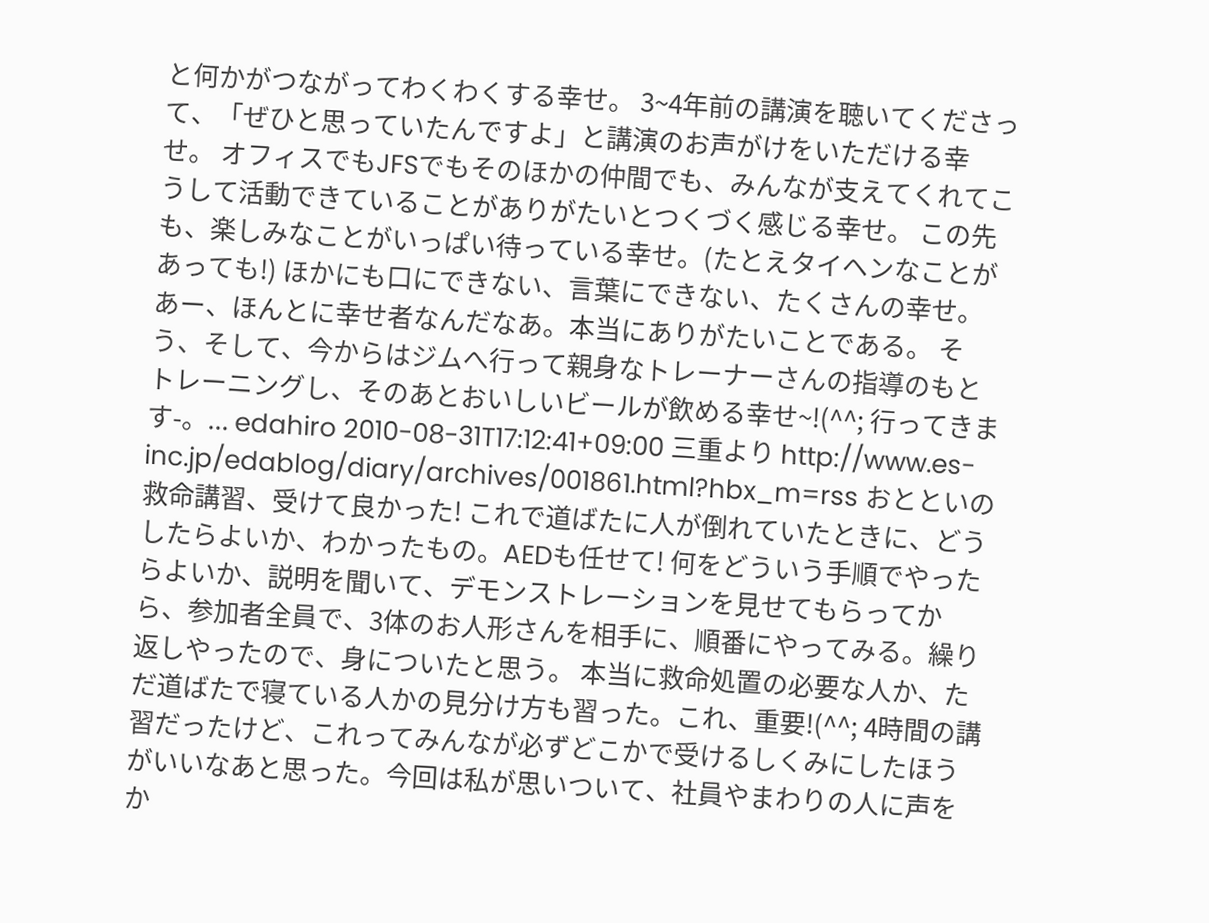と何かがつながってわくわくする幸せ。 3~4年前の講演を聴いてくださって、「ぜひと思っていたんですよ」と講演のお声がけをいただける幸せ。 オフィスでもJFSでもそのほかの仲間でも、みんなが支えてくれてこうして活動できていることがありがたいとつくづく感じる幸せ。 この先も、楽しみなことがいっぱい待っている幸せ。(たとえタイヘンなことがあっても!) ほかにも口にできない、言葉にできない、たくさんの幸せ。 あー、ほんとに幸せ者なんだなあ。本当にありがたいことである。 そう、そして、今からはジムへ行って親身なトレーナーさんの指導のもとトレーニングし、そのあとおいしいビールが飲める幸せ~!(^^; 行ってきます-。... edahiro 2010-08-31T17:12:41+09:00 三重より http://www.es-inc.jp/edablog/diary/archives/001861.html?hbx_m=rss おとといの救命講習、受けて良かった! これで道ばたに人が倒れていたときに、どうしたらよいか、わかったもの。AEDも任せて! 何をどういう手順でやったらよいか、説明を聞いて、デモンストレーションを見せてもらってから、参加者全員で、3体のお人形さんを相手に、順番にやってみる。繰り返しやったので、身についたと思う。 本当に救命処置の必要な人か、ただ道ばたで寝ている人かの見分け方も習った。これ、重要!(^^; 4時間の講習だったけど、これってみんなが必ずどこかで受けるしくみにしたほうがいいなあと思った。今回は私が思いついて、社員やまわりの人に声をか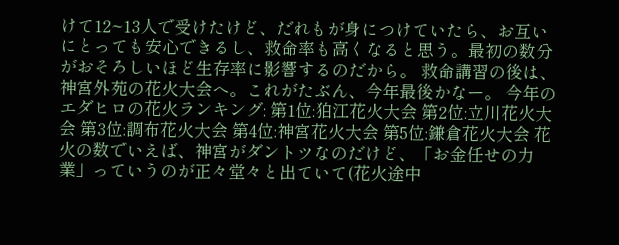けて12~13人で受けたけど、だれもが身につけていたら、お互いにとっても安心できるし、救命率も高くなると思う。最初の数分がおそろしいほど生存率に影響するのだから。 救命講習の後は、神宮外苑の花火大会へ。これがたぶん、今年最後かなー。 今年のエダヒロの花火ランキング: 第1位:狛江花火大会 第2位:立川花火大会 第3位:調布花火大会 第4位:神宮花火大会 第5位:鎌倉花火大会 花火の数でいえば、神宮がダントツなのだけど、「お金任せの力業」っていうのが正々堂々と出ていて(花火途中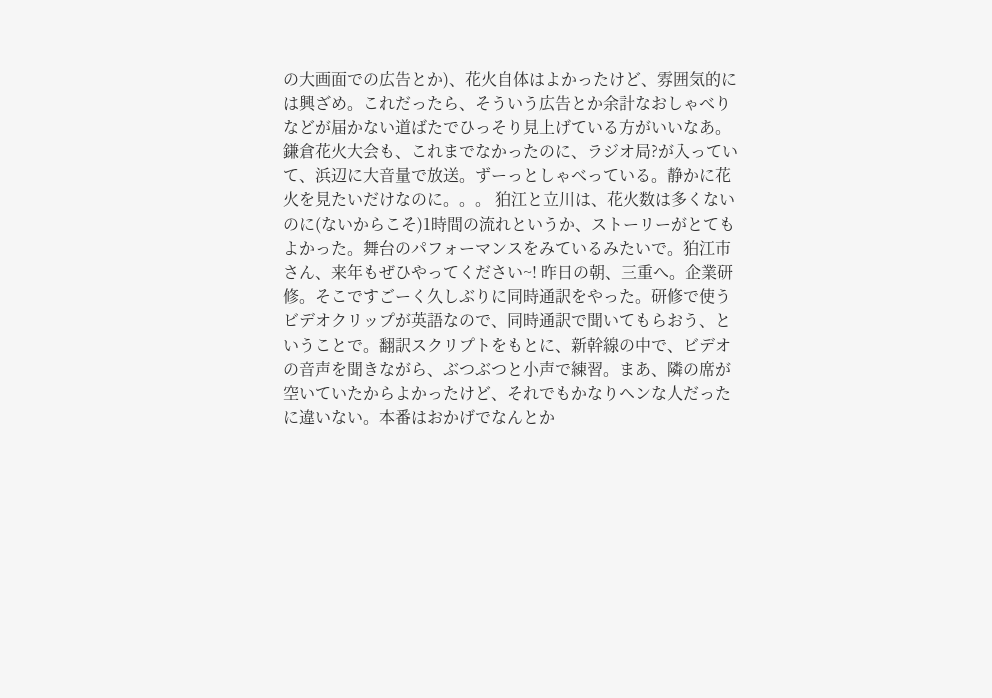の大画面での広告とか)、花火自体はよかったけど、雰囲気的には興ざめ。これだったら、そういう広告とか余計なおしゃべりなどが届かない道ばたでひっそり見上げている方がいいなあ。 鎌倉花火大会も、これまでなかったのに、ラジオ局?が入っていて、浜辺に大音量で放送。ずーっとしゃべっている。静かに花火を見たいだけなのに。。。 狛江と立川は、花火数は多くないのに(ないからこそ)1時間の流れというか、ストーリーがとてもよかった。舞台のパフォーマンスをみているみたいで。狛江市さん、来年もぜひやってください~! 昨日の朝、三重へ。企業研修。そこですごーく久しぶりに同時通訳をやった。研修で使うビデオクリップが英語なので、同時通訳で聞いてもらおう、ということで。翻訳スクリプトをもとに、新幹線の中で、ビデオの音声を聞きながら、ぶつぶつと小声で練習。まあ、隣の席が空いていたからよかったけど、それでもかなりヘンな人だったに違いない。本番はおかげでなんとか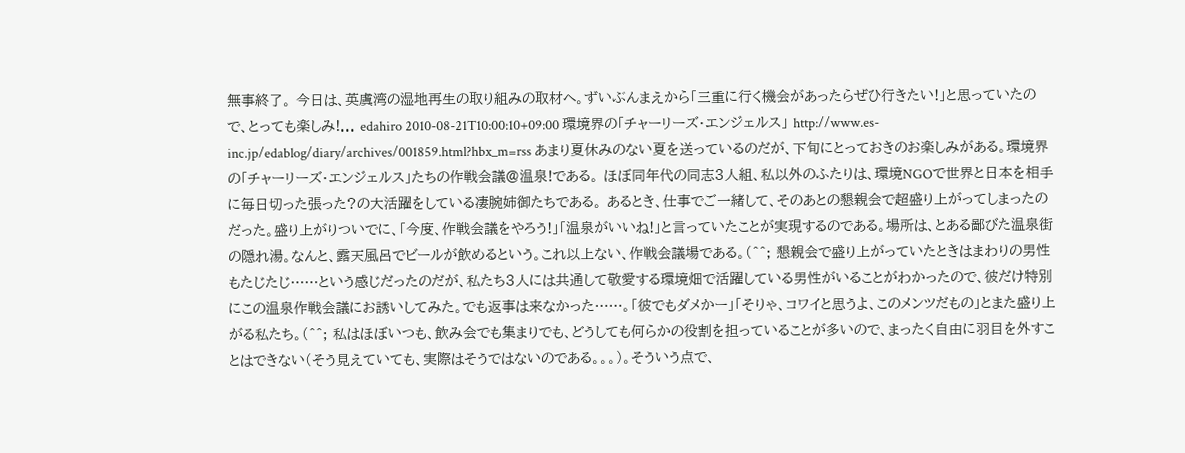無事終了。 今日は、英虞湾の湿地再生の取り組みの取材へ。ずいぶんまえから「三重に行く機会があったらぜひ行きたい!」と思っていたので、とっても楽しみ!... edahiro 2010-08-21T10:00:10+09:00 環境界の「チャーリーズ・エンジェルス」 http://www.es-inc.jp/edablog/diary/archives/001859.html?hbx_m=rss あまり夏休みのない夏を送っているのだが、下旬にとっておきのお楽しみがある。環境界の「チャーリーズ・エンジェルス」たちの作戦会議@温泉!である。 ほぼ同年代の同志3人組、私以外のふたりは、環境NGOで世界と日本を相手に毎日切った張った?の大活躍をしている凄腕姉御たちである。 あるとき、仕事でご一緒して、そのあとの懇親会で超盛り上がってしまったのだった。盛り上がりついでに、「今度、作戦会議をやろう!」「温泉がいいね!」と言っていたことが実現するのである。場所は、とある鄙びた温泉街の隠れ湯。なんと、露天風呂でビールが飲めるという。これ以上ない、作戦会議場である。(^^; 懇親会で盛り上がっていたときはまわりの男性もたじたじ……という感じだったのだが、私たち3人には共通して敬愛する環境畑で活躍している男性がいることがわかったので、彼だけ特別にこの温泉作戦会議にお誘いしてみた。でも返事は来なかった……。「彼でもダメかー」「そりゃ、コワイと思うよ、このメンツだもの」とまた盛り上がる私たち。(^^; 私はほぼいつも、飲み会でも集まりでも、どうしても何らかの役割を担っていることが多いので、まったく自由に羽目を外すことはできない(そう見えていても、実際はそうではないのである。。。)。そういう点で、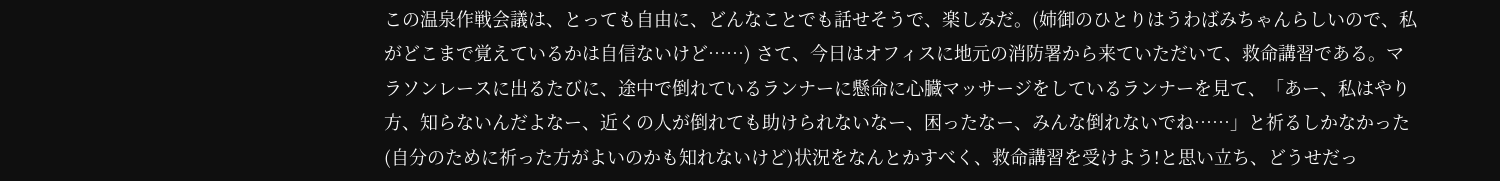この温泉作戦会議は、とっても自由に、どんなことでも話せそうで、楽しみだ。(姉御のひとりはうわばみちゃんらしいので、私がどこまで覚えているかは自信ないけど……) さて、今日はオフィスに地元の消防署から来ていただいて、救命講習である。マラソンレースに出るたびに、途中で倒れているランナーに懸命に心臓マッサージをしているランナーを見て、「あー、私はやり方、知らないんだよなー、近くの人が倒れても助けられないなー、困ったなー、みんな倒れないでね……」と祈るしかなかった(自分のために祈った方がよいのかも知れないけど)状況をなんとかすべく、救命講習を受けよう!と思い立ち、どうせだっ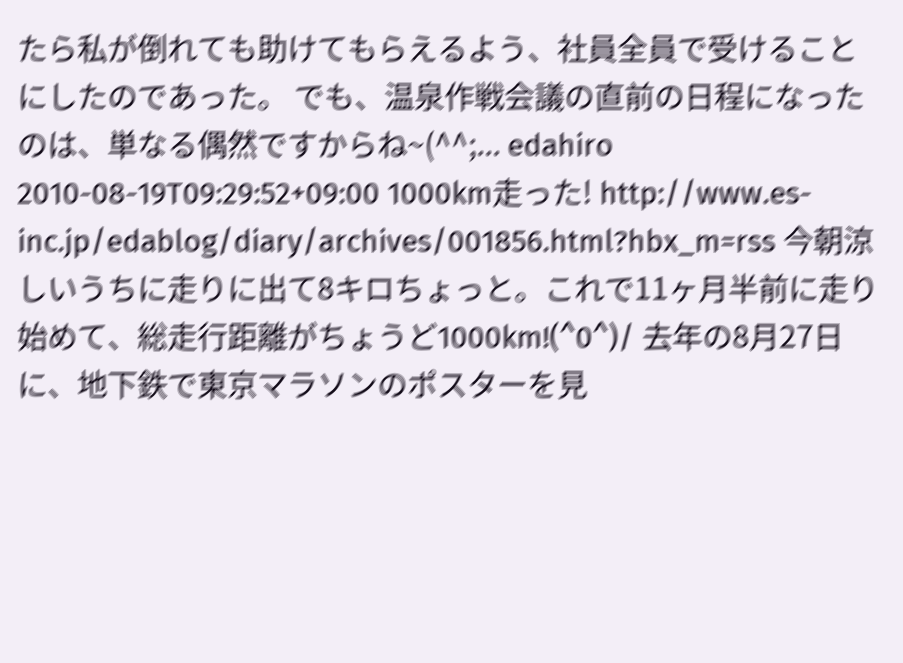たら私が倒れても助けてもらえるよう、社員全員で受けることにしたのであった。 でも、温泉作戦会議の直前の日程になったのは、単なる偶然ですからね~(^^;... edahiro 2010-08-19T09:29:52+09:00 1000km走った! http://www.es-inc.jp/edablog/diary/archives/001856.html?hbx_m=rss 今朝涼しいうちに走りに出て8キロちょっと。これで11ヶ月半前に走り始めて、総走行距離がちょうど1000km!(^0^)/ 去年の8月27日に、地下鉄で東京マラソンのポスターを見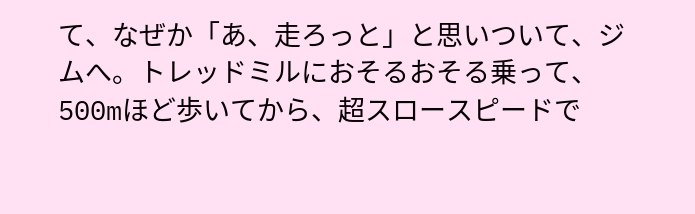て、なぜか「あ、走ろっと」と思いついて、ジムへ。トレッドミルにおそるおそる乗って、500mほど歩いてから、超スロースピードで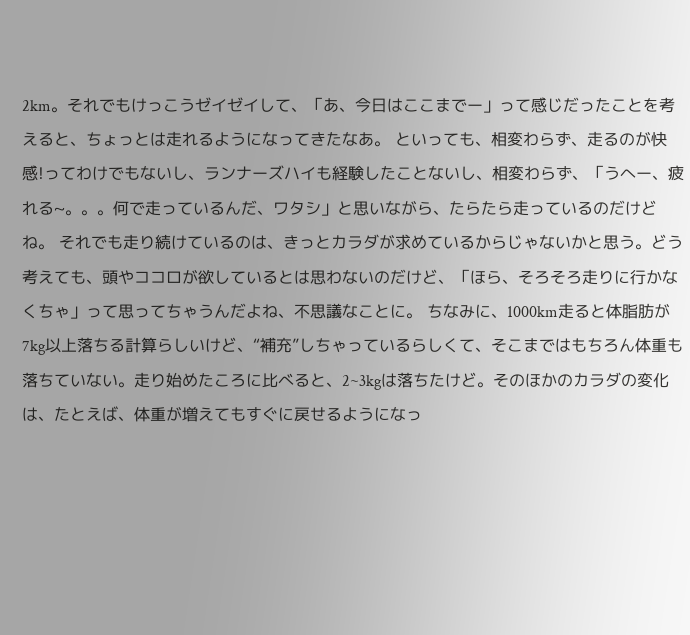2km。それでもけっこうゼイゼイして、「あ、今日はここまでー」って感じだったことを考えると、ちょっとは走れるようになってきたなあ。 といっても、相変わらず、走るのが快感!ってわけでもないし、ランナーズハイも経験したことないし、相変わらず、「うへー、疲れる~。。。何で走っているんだ、ワタシ」と思いながら、たらたら走っているのだけどね。 それでも走り続けているのは、きっとカラダが求めているからじゃないかと思う。どう考えても、頭やココロが欲しているとは思わないのだけど、「ほら、そろそろ走りに行かなくちゃ」って思ってちゃうんだよね、不思議なことに。 ちなみに、1000km走ると体脂肪が7kg以上落ちる計算らしいけど、“補充”しちゃっているらしくて、そこまではもちろん体重も落ちていない。走り始めたころに比べると、2~3kgは落ちたけど。そのほかのカラダの変化は、たとえば、体重が増えてもすぐに戻せるようになっ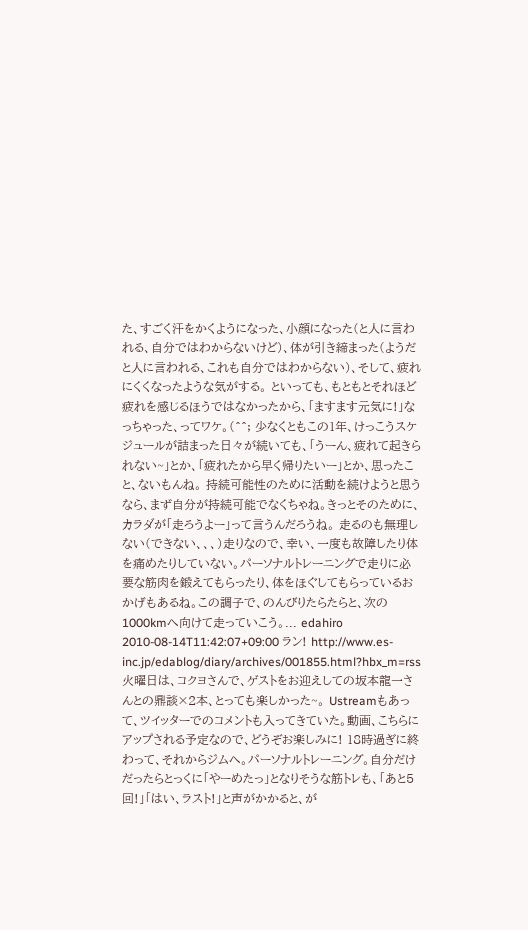た、すごく汗をかくようになった、小顔になった(と人に言われる、自分ではわからないけど)、体が引き締まった(ようだと人に言われる、これも自分ではわからない)、そして、疲れにくくなったような気がする。 といっても、もともとそれほど疲れを感じるほうではなかったから、「ますます元気に!」なっちゃった、ってワケ。(^^; 少なくともこの1年、けっこうスケジュールが詰まった日々が続いても、「うーん、疲れて起きられない~」とか、「疲れたから早く帰りたいー」とか、思ったこと、ないもんね。 持続可能性のために活動を続けようと思うなら、まず自分が持続可能でなくちゃね。きっとそのために、カラダが「走ろうよー」って言うんだろうね。 走るのも無理しない(できない、、、)走りなので、幸い、一度も故障したり体を痛めたりしていない。パーソナルトレーニングで走りに必要な筋肉を鍛えてもらったり、体をほぐしてもらっているおかげもあるね。この調子で、のんびりたらたらと、次の1000kmへ向けて走っていこう。... edahiro 2010-08-14T11:42:07+09:00 ラン! http://www.es-inc.jp/edablog/diary/archives/001855.html?hbx_m=rss 火曜日は、コクヨさんで、ゲストをお迎えしての坂本龍一さんとの鼎談×2本、とっても楽しかった~。 Ustreamもあって、ツイッターでのコメントも入ってきていた。動画、こちらにアップされる予定なので、どうぞお楽しみに! 18時過ぎに終わって、それからジムへ。パーソナルトレーニング。自分だけだったらとっくに「やーめたっ」となりそうな筋トレも、「あと5回!」「はい、ラスト!」と声がかかると、が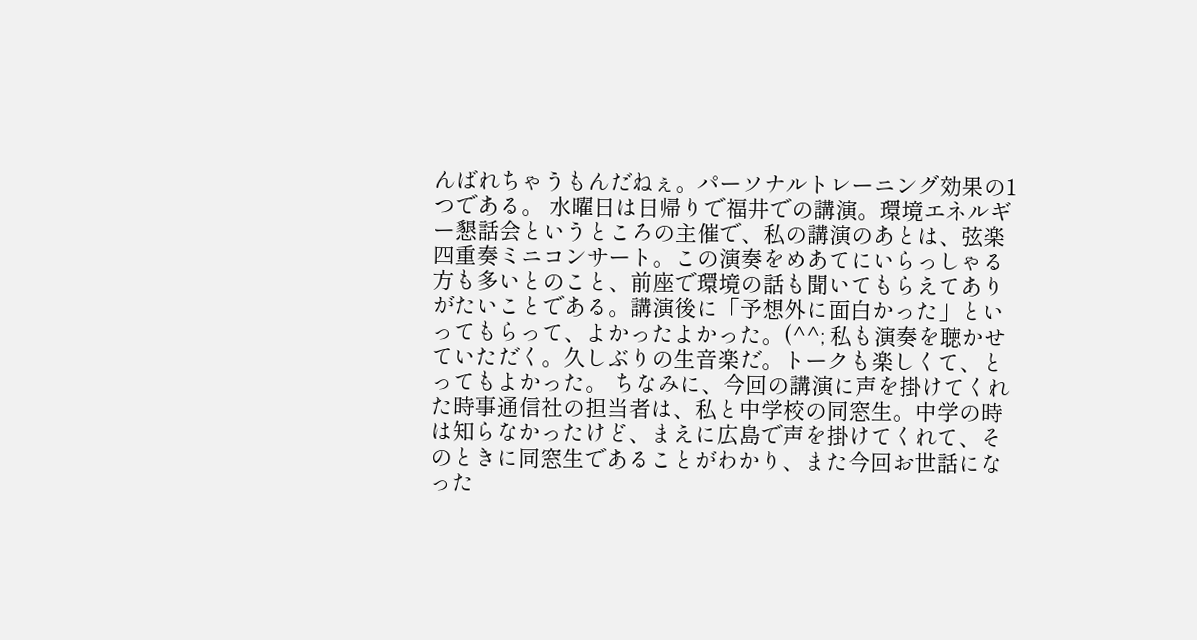んばれちゃうもんだねぇ。パーソナルトレーニング効果の1つである。 水曜日は日帰りで福井での講演。環境エネルギー懇話会というところの主催で、私の講演のあとは、弦楽四重奏ミニコンサート。この演奏をめあてにいらっしゃる方も多いとのこと、前座で環境の話も聞いてもらえてありがたいことである。講演後に「予想外に面白かった」といってもらって、よかったよかった。(^^; 私も演奏を聴かせていただく。久しぶりの生音楽だ。トークも楽しくて、とってもよかった。 ちなみに、今回の講演に声を掛けてくれた時事通信社の担当者は、私と中学校の同窓生。中学の時は知らなかったけど、まえに広島で声を掛けてくれて、そのときに同窓生であることがわかり、また今回お世話になった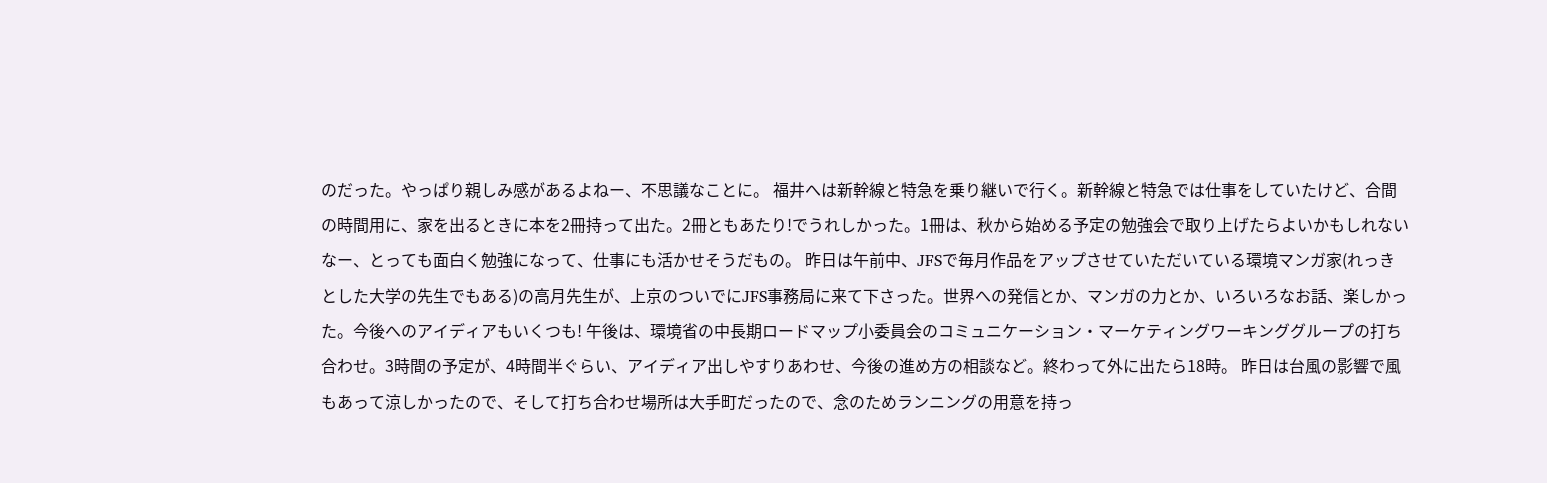のだった。やっぱり親しみ感があるよねー、不思議なことに。 福井へは新幹線と特急を乗り継いで行く。新幹線と特急では仕事をしていたけど、合間の時間用に、家を出るときに本を2冊持って出た。2冊ともあたり!でうれしかった。1冊は、秋から始める予定の勉強会で取り上げたらよいかもしれないなー、とっても面白く勉強になって、仕事にも活かせそうだもの。 昨日は午前中、JFSで毎月作品をアップさせていただいている環境マンガ家(れっきとした大学の先生でもある)の高月先生が、上京のついでにJFS事務局に来て下さった。世界への発信とか、マンガの力とか、いろいろなお話、楽しかった。今後へのアイディアもいくつも! 午後は、環境省の中長期ロードマップ小委員会のコミュニケーション・マーケティングワーキンググループの打ち合わせ。3時間の予定が、4時間半ぐらい、アイディア出しやすりあわせ、今後の進め方の相談など。終わって外に出たら18時。 昨日は台風の影響で風もあって涼しかったので、そして打ち合わせ場所は大手町だったので、念のためランニングの用意を持っ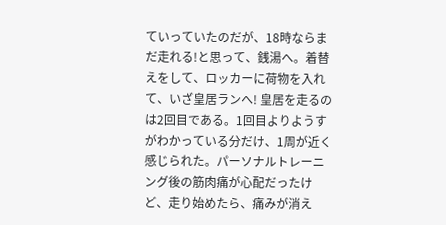ていっていたのだが、18時ならまだ走れる!と思って、銭湯へ。着替えをして、ロッカーに荷物を入れて、いざ皇居ランへ! 皇居を走るのは2回目である。1回目よりようすがわかっている分だけ、1周が近く感じられた。パーソナルトレーニング後の筋肉痛が心配だったけど、走り始めたら、痛みが消え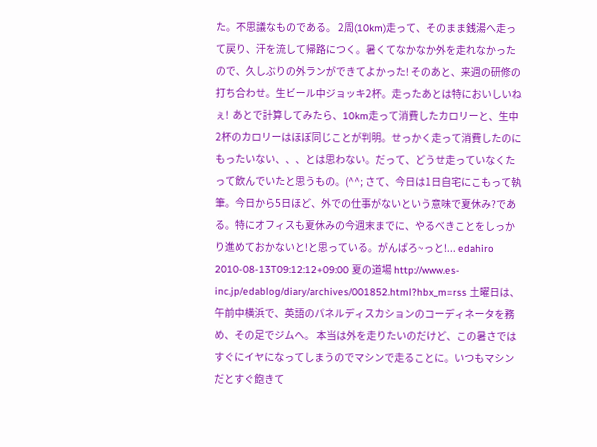た。不思議なものである。 2周(10km)走って、そのまま銭湯へ走って戻り、汗を流して帰路につく。暑くてなかなか外を走れなかったので、久しぶりの外ランができてよかった! そのあと、来週の研修の打ち合わせ。生ビール中ジョッキ2杯。走ったあとは特においしいねぇ!  あとで計算してみたら、10km走って消費したカロリーと、生中2杯のカロリーはほぼ同じことが判明。せっかく走って消費したのにもったいない、、、とは思わない。だって、どうせ走っていなくたって飲んでいたと思うもの。(^^; さて、今日は1日自宅にこもって執筆。今日から5日ほど、外での仕事がないという意味で夏休み?である。特にオフィスも夏休みの今週末までに、やるべきことをしっかり進めておかないと!と思っている。がんばろ~っと!... edahiro 2010-08-13T09:12:12+09:00 夏の道場 http://www.es-inc.jp/edablog/diary/archives/001852.html?hbx_m=rss 土曜日は、午前中横浜で、英語のパネルディスカションのコーディネータを務め、その足でジムへ。 本当は外を走りたいのだけど、この暑さではすぐにイヤになってしまうのでマシンで走ることに。いつもマシンだとすぐ飽きて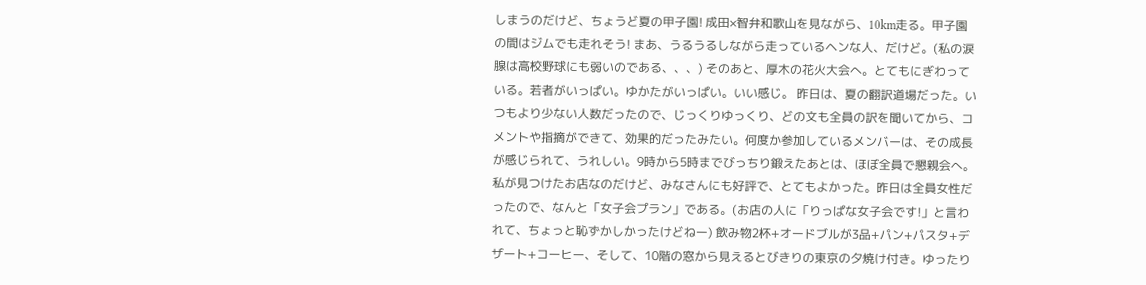しまうのだけど、ちょうど夏の甲子園! 成田×智弁和歌山を見ながら、10km走る。甲子園の間はジムでも走れそう! まあ、うるうるしながら走っているヘンな人、だけど。(私の涙腺は高校野球にも弱いのである、、、) そのあと、厚木の花火大会へ。とてもにぎわっている。若者がいっぱい。ゆかたがいっぱい。いい感じ。 昨日は、夏の翻訳道場だった。いつもより少ない人数だったので、じっくりゆっくり、どの文も全員の訳を聞いてから、コメントや指摘ができて、効果的だったみたい。何度か参加しているメンバーは、その成長が感じられて、うれしい。9時から5時までびっちり鍛えたあとは、ほぼ全員で懇親会へ。 私が見つけたお店なのだけど、みなさんにも好評で、とてもよかった。昨日は全員女性だったので、なんと「女子会プラン」である。(お店の人に「りっぱな女子会です!」と言われて、ちょっと恥ずかしかったけどねー) 飲み物2杯+オードブルが3品+パン+パスタ+デザート+コーヒー、そして、10階の窓から見えるとびきりの東京の夕焼け付き。ゆったり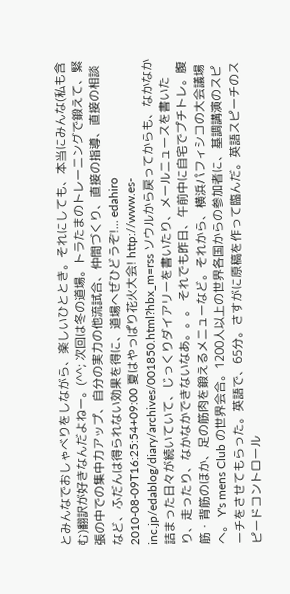とみんなでおしゃべりをしながら、楽しいひととき。それにしても、本当にみんな(私も含む)翻訳が好きなんだよねー。(^^; 次回は冬の道場。トラたまのトレーニングで鍛えて、緊張の中での集中力アップ、自分の実力の他流試合、仲間づくり、直接の指導、直接の相談など、ふだんは得られない効果を得に、道場へぜひどうぞ!... edahiro 2010-08-09T16:25:54+09:00 夏はやっぱり花火大会! http://www.es-inc.jp/edablog/diary/archives/001850.html?hbx_m=rss ソウルから戻ってからも、なかなか詰まった日々が続いていて、じっくりダイアリーを書いたり、メールニュースを書いたり、走ったり、なかなかできないなあ。。。 それでも昨日、午前中に自宅でプチトレ。腹筋・背筋のほか、足の筋肉を鍛えるメニューなど。それから、横浜パフィシコの大会議場へ。 Y's mens Club の世界会合。1200人以上の世界各国からの参加者に、基調講演のスピーチをさせてもらった。英語で、65分。さすがに原稿を作って臨んだ。英語スピーチのスピードコントロール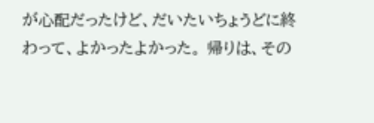が心配だったけど、だいたいちょうどに終わって、よかったよかった。 帰りは、その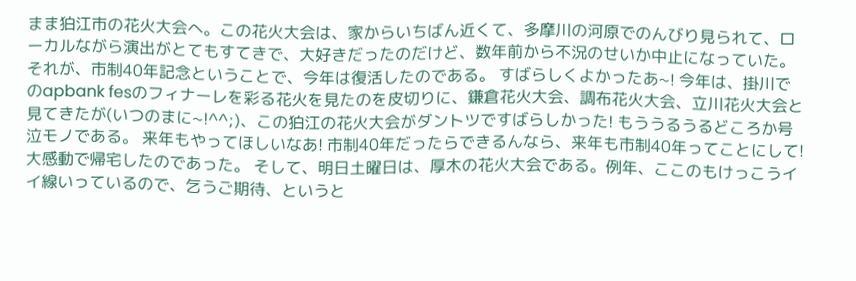まま狛江市の花火大会へ。この花火大会は、家からいちばん近くて、多摩川の河原でのんびり見られて、ローカルながら演出がとてもすてきで、大好きだったのだけど、数年前から不況のせいか中止になっていた。それが、市制40年記念ということで、今年は復活したのである。 すばらしくよかったあ~! 今年は、掛川でのapbank fesのフィナーレを彩る花火を見たのを皮切りに、鎌倉花火大会、調布花火大会、立川花火大会と見てきたが(いつのまに~!^^;)、この狛江の花火大会がダントツですばらしかった! もううるうるどころか号泣モノである。 来年もやってほしいなあ! 市制40年だったらできるんなら、来年も市制40年ってことにして! 大感動で帰宅したのであった。 そして、明日土曜日は、厚木の花火大会である。例年、ここのもけっこうイイ線いっているので、乞うご期待、というと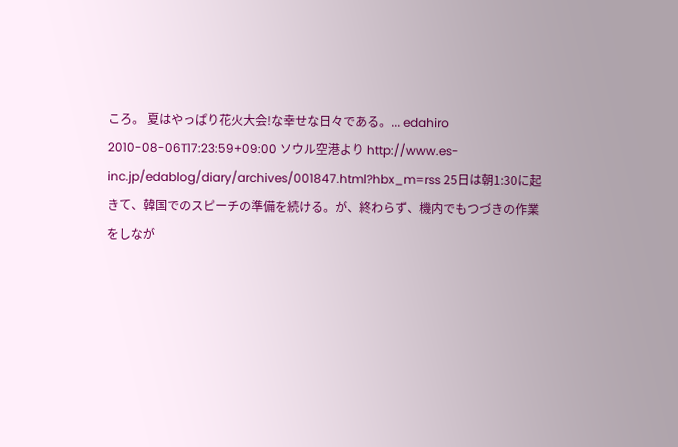ころ。 夏はやっぱり花火大会!な幸せな日々である。... edahiro 2010-08-06T17:23:59+09:00 ソウル空港より http://www.es-inc.jp/edablog/diary/archives/001847.html?hbx_m=rss 25日は朝1:30に起きて、韓国でのスピーチの準備を続ける。が、終わらず、機内でもつづきの作業をしなが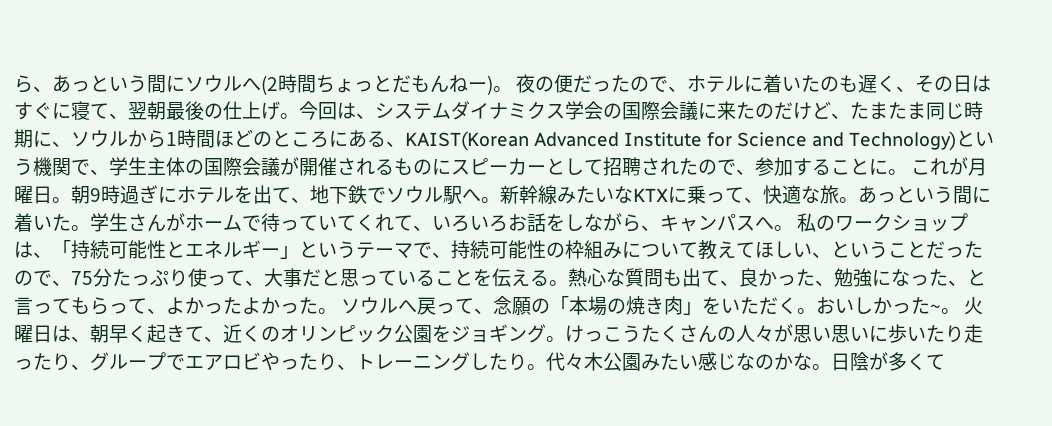ら、あっという間にソウルへ(2時間ちょっとだもんねー)。 夜の便だったので、ホテルに着いたのも遅く、その日はすぐに寝て、翌朝最後の仕上げ。今回は、システムダイナミクス学会の国際会議に来たのだけど、たまたま同じ時期に、ソウルから1時間ほどのところにある、KAIST(Korean Advanced Institute for Science and Technology)という機関で、学生主体の国際会議が開催されるものにスピーカーとして招聘されたので、参加することに。 これが月曜日。朝9時過ぎにホテルを出て、地下鉄でソウル駅へ。新幹線みたいなKTXに乗って、快適な旅。あっという間に着いた。学生さんがホームで待っていてくれて、いろいろお話をしながら、キャンパスへ。 私のワークショップは、「持続可能性とエネルギー」というテーマで、持続可能性の枠組みについて教えてほしい、ということだったので、75分たっぷり使って、大事だと思っていることを伝える。熱心な質問も出て、良かった、勉強になった、と言ってもらって、よかったよかった。 ソウルへ戻って、念願の「本場の焼き肉」をいただく。おいしかった~。 火曜日は、朝早く起きて、近くのオリンピック公園をジョギング。けっこうたくさんの人々が思い思いに歩いたり走ったり、グループでエアロビやったり、トレーニングしたり。代々木公園みたい感じなのかな。日陰が多くて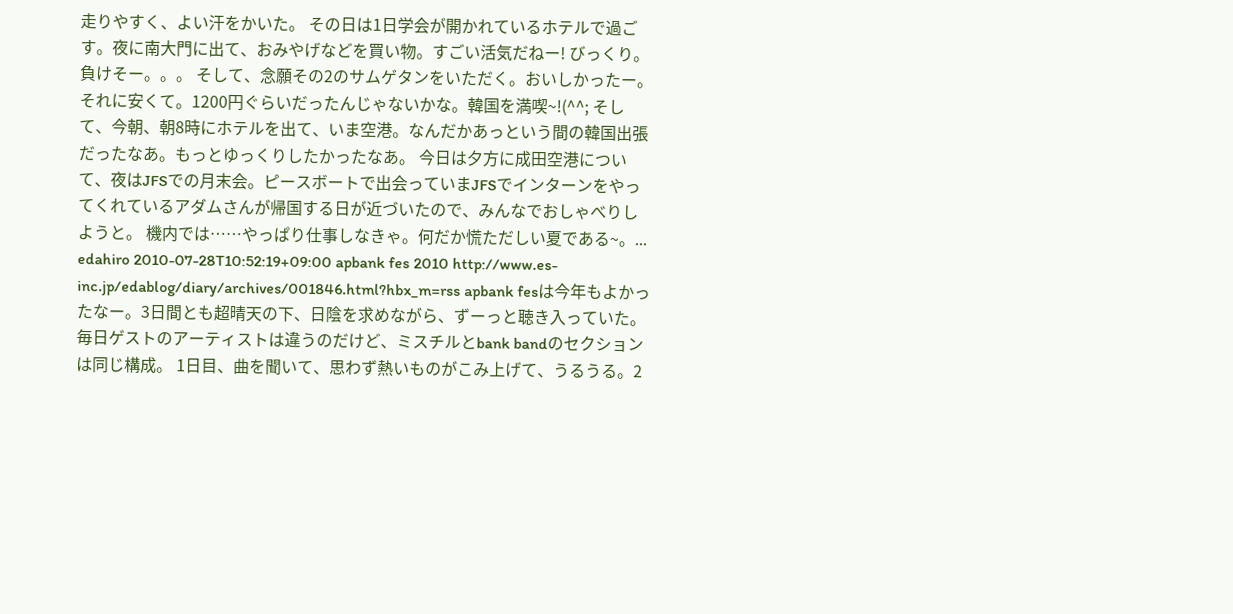走りやすく、よい汗をかいた。 その日は1日学会が開かれているホテルで過ごす。夜に南大門に出て、おみやげなどを買い物。すごい活気だねー! びっくり。負けそー。。。 そして、念願その2のサムゲタンをいただく。おいしかったー。それに安くて。1200円ぐらいだったんじゃないかな。韓国を満喫~!(^^; そして、今朝、朝8時にホテルを出て、いま空港。なんだかあっという間の韓国出張だったなあ。もっとゆっくりしたかったなあ。 今日は夕方に成田空港について、夜はJFSでの月末会。ピースボートで出会っていまJFSでインターンをやってくれているアダムさんが帰国する日が近づいたので、みんなでおしゃべりしようと。 機内では……やっぱり仕事しなきゃ。何だか慌ただしい夏である~。... edahiro 2010-07-28T10:52:19+09:00 apbank fes 2010 http://www.es-inc.jp/edablog/diary/archives/001846.html?hbx_m=rss apbank fesは今年もよかったなー。3日間とも超晴天の下、日陰を求めながら、ずーっと聴き入っていた。毎日ゲストのアーティストは違うのだけど、ミスチルとbank bandのセクションは同じ構成。 1日目、曲を聞いて、思わず熱いものがこみ上げて、うるうる。2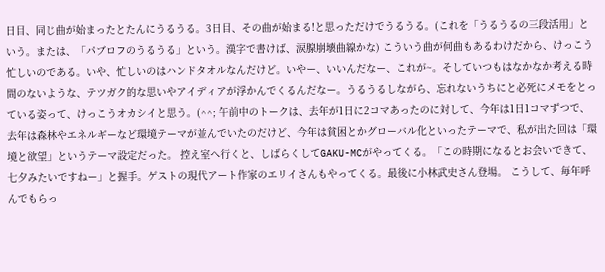日目、同じ曲が始まったとたんにうるうる。3日目、その曲が始まる!と思っただけでうるうる。(これを「うるうるの三段活用」という。または、「パブロフのうるうる」という。漢字で書けば、涙腺崩壊曲線かな) こういう曲が何曲もあるわけだから、けっこう忙しいのである。いや、忙しいのはハンドタオルなんだけど。いやー、いいんだなー、これが~。そしていつもはなかなか考える時間のないような、テツガク的な思いやアイディアが浮かんでくるんだなー。うるうるしながら、忘れないうちにと必死にメモをとっている姿って、けっこうオカシイと思う。(^^; 午前中のトークは、去年が1日に2コマあったのに対して、今年は1日1コマずつで、去年は森林やエネルギーなど環境テーマが並んでいたのだけど、今年は貧困とかグローバル化といったテーマで、私が出た回は「環境と欲望」というテーマ設定だった。 控え室へ行くと、しばらくしてGAKU-MCがやってくる。「この時期になるとお会いできて、七夕みたいですねー」と握手。ゲストの現代アート作家のエリイさんもやってくる。最後に小林武史さん登場。 こうして、毎年呼んでもらっ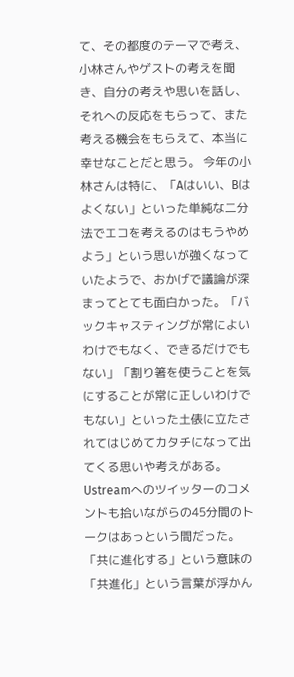て、その都度のテーマで考え、小林さんやゲストの考えを聞き、自分の考えや思いを話し、それへの反応をもらって、また考える機会をもらえて、本当に幸せなことだと思う。 今年の小林さんは特に、「Aはいい、Bはよくない」といった単純な二分法でエコを考えるのはもうやめよう」という思いが強くなっていたようで、おかげで議論が深まってとても面白かった。「バックキャスティングが常によいわけでもなく、できるだけでもない」「割り箸を使うことを気にすることが常に正しいわけでもない」といった土俵に立たされてはじめてカタチになって出てくる思いや考えがある。 Ustreamへのツイッターのコメントも拾いながらの45分間のトークはあっという間だった。「共に進化する」という意味の「共進化」という言葉が浮かん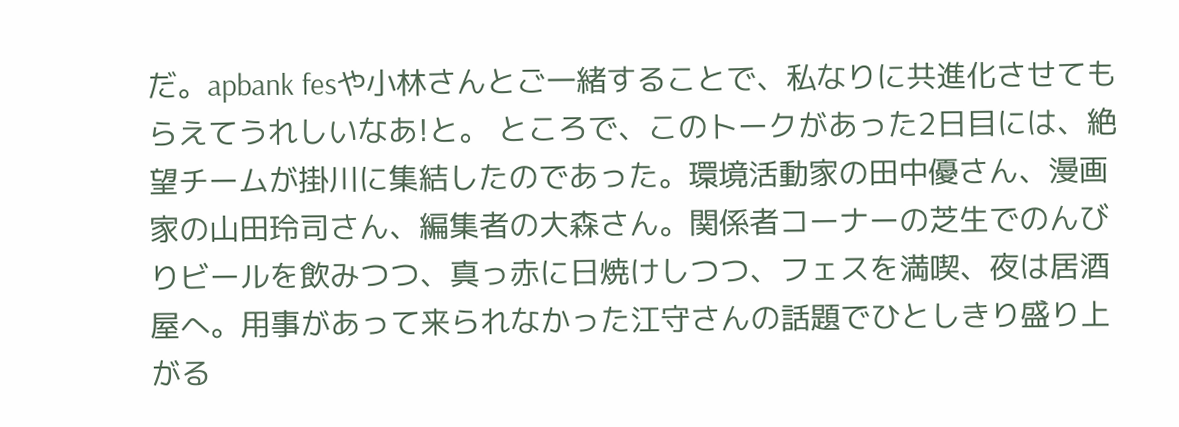だ。apbank fesや小林さんとご一緒することで、私なりに共進化させてもらえてうれしいなあ!と。 ところで、このトークがあった2日目には、絶望チームが掛川に集結したのであった。環境活動家の田中優さん、漫画家の山田玲司さん、編集者の大森さん。関係者コーナーの芝生でのんびりビールを飲みつつ、真っ赤に日焼けしつつ、フェスを満喫、夜は居酒屋へ。用事があって来られなかった江守さんの話題でひとしきり盛り上がる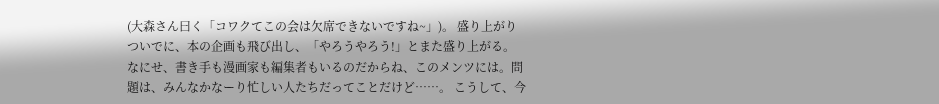(大森さん曰く「コワクてこの会は欠席できないですね~」)。 盛り上がりついでに、本の企画も飛び出し、「やろうやろう!」とまた盛り上がる。なにせ、書き手も漫画家も編集者もいるのだからね、このメンツには。問題は、みんなかなーり忙しい人たちだってことだけど……。 こうして、今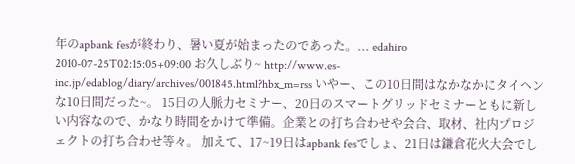年のapbank fesが終わり、暑い夏が始まったのであった。... edahiro 2010-07-25T02:15:05+09:00 お久しぶり~ http://www.es-inc.jp/edablog/diary/archives/001845.html?hbx_m=rss いやー、この10日間はなかなかにタイヘンな10日間だった~。 15日の人脈力セミナー、20日のスマートグリッドセミナーともに新しい内容なので、かなり時間をかけて準備。企業との打ち合わせや会合、取材、社内プロジェクトの打ち合わせ等々。 加えて、17~19日はapbank fesでしょ、21日は鎌倉花火大会でし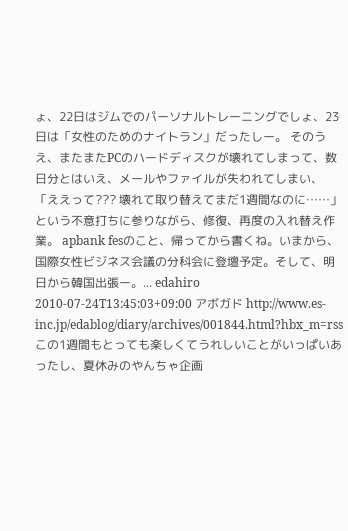ょ、22日はジムでのパーソナルトレーニングでしょ、23日は「女性のためのナイトラン」だったしー。 そのうえ、またまたPCのハードディスクが壊れてしまって、数日分とはいえ、メールやファイルが失われてしまい、「ええって??? 壊れて取り替えてまだ1週間なのに……」という不意打ちに参りながら、修復、再度の入れ替え作業。 apbank fesのこと、帰ってから書くね。いまから、国際女性ビジネス会議の分科会に登壇予定。そして、明日から韓国出張ー。... edahiro 2010-07-24T13:45:03+09:00 アボガド http://www.es-inc.jp/edablog/diary/archives/001844.html?hbx_m=rss この1週間もとっても楽しくてうれしいことがいっぱいあったし、夏休みのやんちゃ企画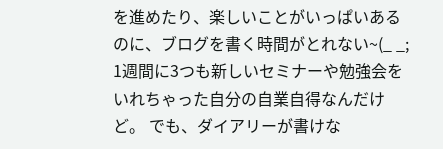を進めたり、楽しいことがいっぱいあるのに、ブログを書く時間がとれない~(_ _; 1週間に3つも新しいセミナーや勉強会をいれちゃった自分の自業自得なんだけど。 でも、ダイアリーが書けな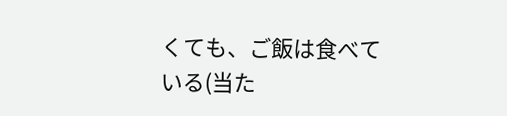くても、ご飯は食べている(当た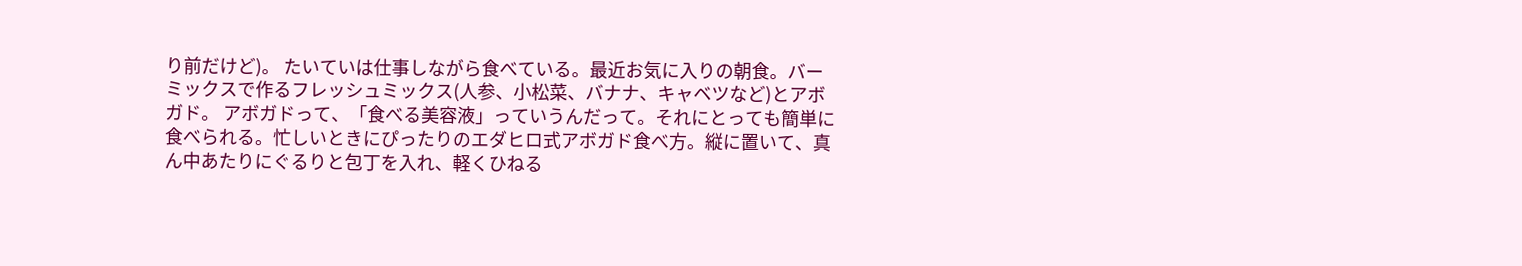り前だけど)。 たいていは仕事しながら食べている。最近お気に入りの朝食。バーミックスで作るフレッシュミックス(人参、小松菜、バナナ、キャベツなど)とアボガド。 アボガドって、「食べる美容液」っていうんだって。それにとっても簡単に食べられる。忙しいときにぴったりのエダヒロ式アボガド食べ方。縦に置いて、真ん中あたりにぐるりと包丁を入れ、軽くひねる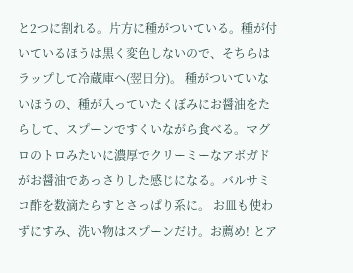と2つに割れる。片方に種がついている。種が付いているほうは黒く変色しないので、そちらはラップして冷蔵庫へ(翌日分)。 種がついていないほうの、種が入っていたくぼみにお醤油をたらして、スプーンですくいながら食べる。マグロのトロみたいに濃厚でクリーミーなアボガドがお醤油であっさりした感じになる。バルサミコ酢を数滴たらすとさっぱり系に。 お皿も使わずにすみ、洗い物はスプーンだけ。お薦め! とア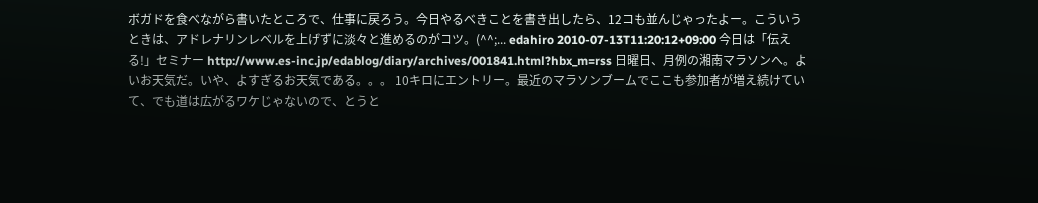ボガドを食べながら書いたところで、仕事に戻ろう。今日やるべきことを書き出したら、12コも並んじゃったよー。こういうときは、アドレナリンレベルを上げずに淡々と進めるのがコツ。(^^;... edahiro 2010-07-13T11:20:12+09:00 今日は「伝える!」セミナー http://www.es-inc.jp/edablog/diary/archives/001841.html?hbx_m=rss 日曜日、月例の湘南マラソンへ。よいお天気だ。いや、よすぎるお天気である。。。 10キロにエントリー。最近のマラソンブームでここも参加者が増え続けていて、でも道は広がるワケじゃないので、とうと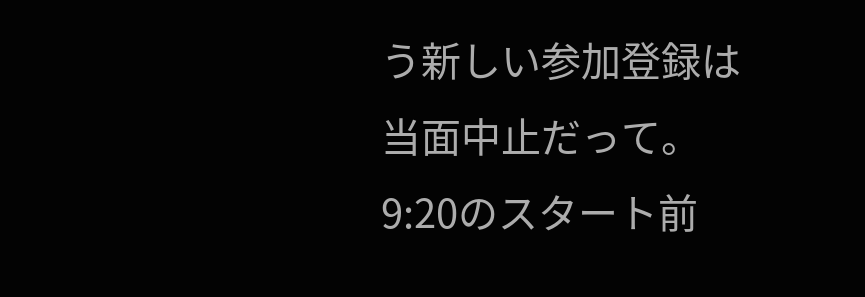う新しい参加登録は当面中止だって。 9:20のスタート前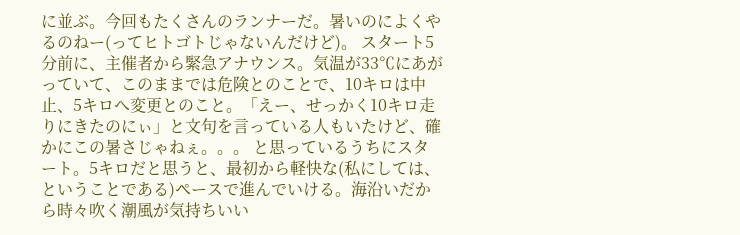に並ぶ。今回もたくさんのランナーだ。暑いのによくやるのねー(ってヒトゴトじゃないんだけど)。 スタート5分前に、主催者から緊急アナウンス。気温が33℃にあがっていて、このままでは危険とのことで、10キロは中止、5キロへ変更とのこと。「えー、せっかく10キロ走りにきたのにぃ」と文句を言っている人もいたけど、確かにこの暑さじゃねぇ。。。 と思っているうちにスタート。5キロだと思うと、最初から軽快な(私にしては、ということである)ペースで進んでいける。海沿いだから時々吹く潮風が気持ちいい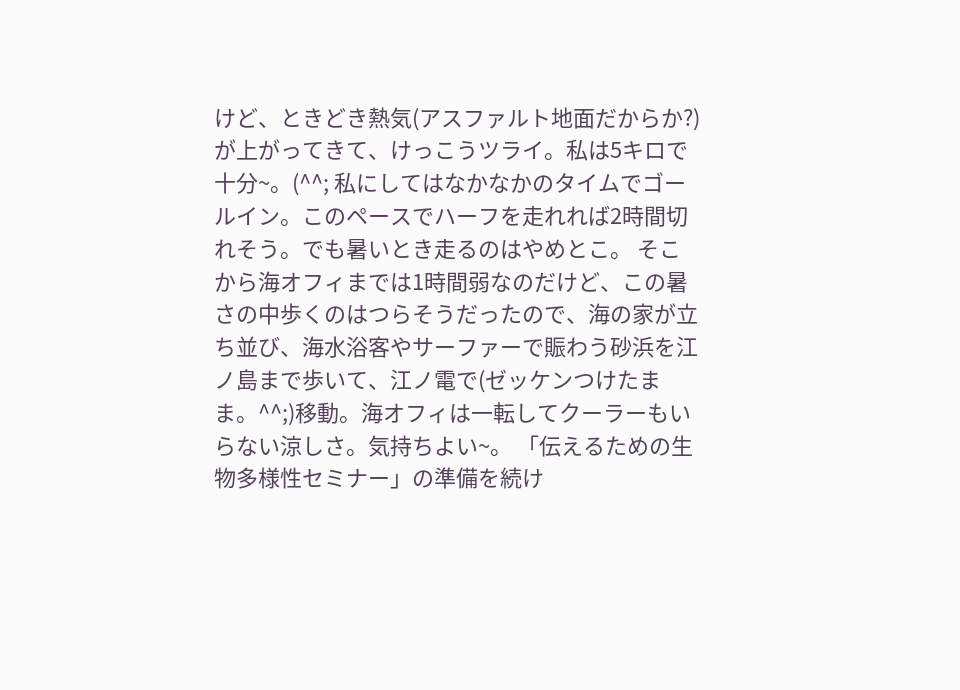けど、ときどき熱気(アスファルト地面だからか?)が上がってきて、けっこうツライ。私は5キロで十分~。(^^; 私にしてはなかなかのタイムでゴールイン。このペースでハーフを走れれば2時間切れそう。でも暑いとき走るのはやめとこ。 そこから海オフィまでは1時間弱なのだけど、この暑さの中歩くのはつらそうだったので、海の家が立ち並び、海水浴客やサーファーで賑わう砂浜を江ノ島まで歩いて、江ノ電で(ゼッケンつけたまま。^^;)移動。海オフィは一転してクーラーもいらない涼しさ。気持ちよい~。 「伝えるための生物多様性セミナー」の準備を続け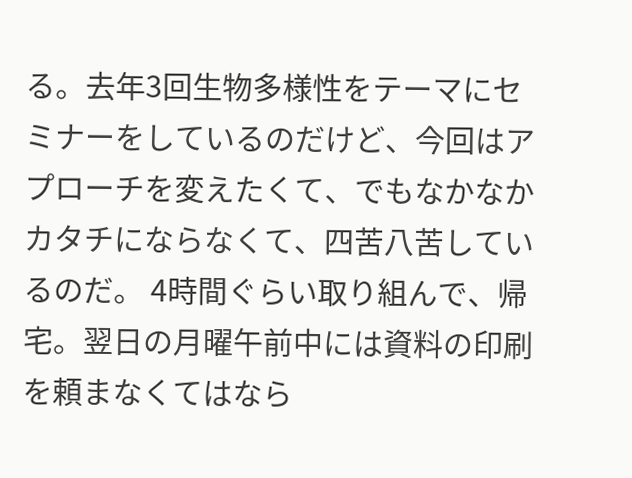る。去年3回生物多様性をテーマにセミナーをしているのだけど、今回はアプローチを変えたくて、でもなかなかカタチにならなくて、四苦八苦しているのだ。 4時間ぐらい取り組んで、帰宅。翌日の月曜午前中には資料の印刷を頼まなくてはなら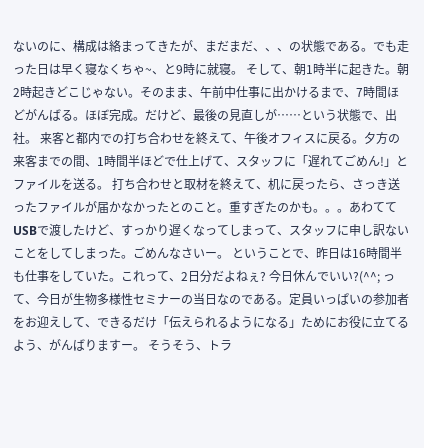ないのに、構成は絡まってきたが、まだまだ、、、の状態である。でも走った日は早く寝なくちゃ~、と9時に就寝。 そして、朝1時半に起きた。朝2時起きどこじゃない。そのまま、午前中仕事に出かけるまで、7時間ほどがんばる。ほぼ完成。だけど、最後の見直しが……という状態で、出社。 来客と都内での打ち合わせを終えて、午後オフィスに戻る。夕方の来客までの間、1時間半ほどで仕上げて、スタッフに「遅れてごめん!」とファイルを送る。 打ち合わせと取材を終えて、机に戻ったら、さっき送ったファイルが届かなかったとのこと。重すぎたのかも。。。あわててUSBで渡したけど、すっかり遅くなってしまって、スタッフに申し訳ないことをしてしまった。ごめんなさいー。 ということで、昨日は16時間半も仕事をしていた。これって、2日分だよねぇ? 今日休んでいい?(^^; って、今日が生物多様性セミナーの当日なのである。定員いっぱいの参加者をお迎えして、できるだけ「伝えられるようになる」ためにお役に立てるよう、がんばりますー。 そうそう、トラ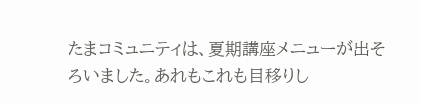たまコミュニティは、夏期講座メニューが出そろいました。あれもこれも目移りし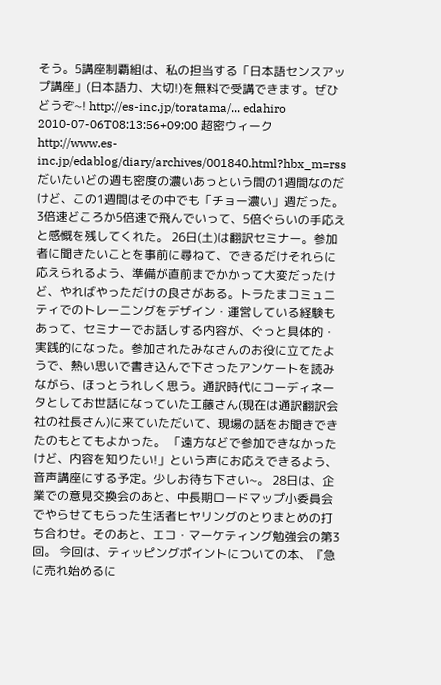そう。5講座制覇組は、私の担当する「日本語センスアップ講座」(日本語力、大切!)を無料で受講できます。ぜひどうぞ~! http://es-inc.jp/toratama/... edahiro 2010-07-06T08:13:56+09:00 超密ウィーク http://www.es-inc.jp/edablog/diary/archives/001840.html?hbx_m=rss だいたいどの週も密度の濃いあっという間の1週間なのだけど、この1週間はその中でも「チョー濃い」週だった。3倍速どころか5倍速で飛んでいって、5倍ぐらいの手応えと感慨を残してくれた。 26日(土)は翻訳セミナー。参加者に聞きたいことを事前に尋ねて、できるだけそれらに応えられるよう、準備が直前までかかって大変だったけど、やればやっただけの良さがある。トラたまコミュニティでのトレーニングをデザイン・運営している経験もあって、セミナーでお話しする内容が、ぐっと具体的・実践的になった。参加されたみなさんのお役に立てたようで、熱い思いで書き込んで下さったアンケートを読みながら、ほっとうれしく思う。通訳時代にコーディネータとしてお世話になっていた工藤さん(現在は通訳翻訳会社の社長さん)に来ていただいて、現場の話をお聞きできたのもとてもよかった。 「遠方などで参加できなかったけど、内容を知りたい!」という声にお応えできるよう、音声講座にする予定。少しお待ち下さい~。 28日は、企業での意見交換会のあと、中長期ロードマップ小委員会でやらせてもらった生活者ヒヤリングのとりまとめの打ち合わせ。そのあと、エコ・マーケティング勉強会の第3回。 今回は、ティッピングポイントについての本、『急に売れ始めるに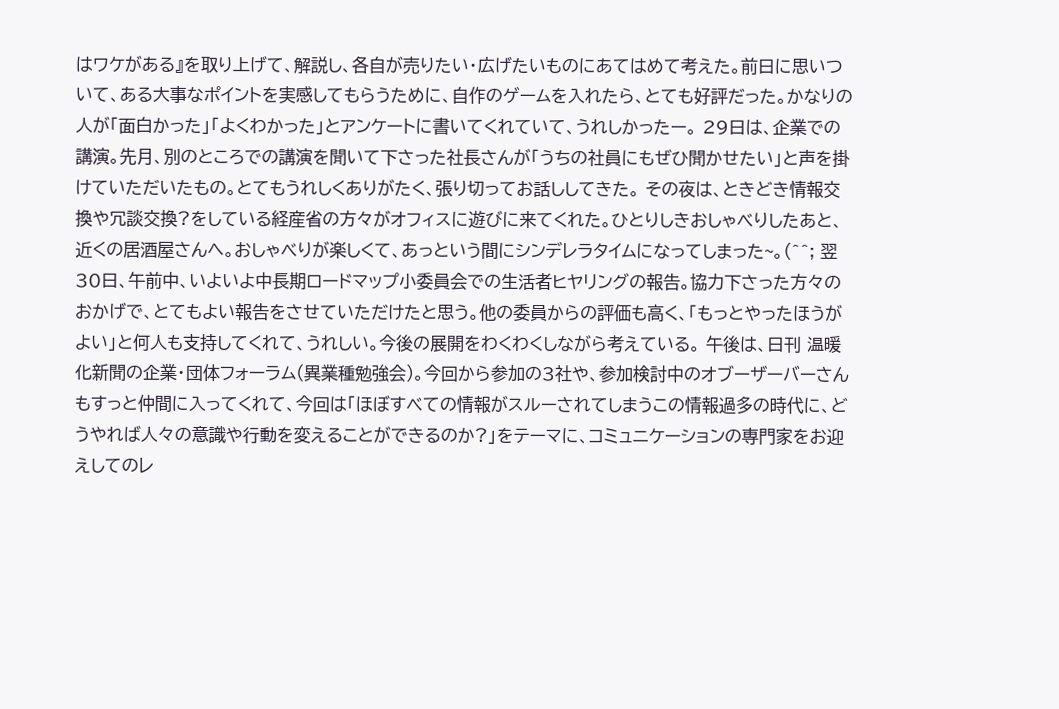はワケがある』を取り上げて、解説し、各自が売りたい・広げたいものにあてはめて考えた。前日に思いついて、ある大事なポイントを実感してもらうために、自作のゲームを入れたら、とても好評だった。かなりの人が「面白かった」「よくわかった」とアンケートに書いてくれていて、うれしかったー。 29日は、企業での講演。先月、別のところでの講演を聞いて下さった社長さんが「うちの社員にもぜひ聞かせたい」と声を掛けていただいたもの。とてもうれしくありがたく、張り切ってお話ししてきた。 その夜は、ときどき情報交換や冗談交換?をしている経産省の方々がオフィスに遊びに来てくれた。ひとりしきおしゃべりしたあと、近くの居酒屋さんへ。おしゃべりが楽しくて、あっという間にシンデレラタイムになってしまった~。(^^; 翌30日、午前中、いよいよ中長期ロードマップ小委員会での生活者ヒヤリングの報告。協力下さった方々のおかげで、とてもよい報告をさせていただけたと思う。他の委員からの評価も高く、「もっとやったほうがよい」と何人も支持してくれて、うれしい。今後の展開をわくわくしながら考えている。 午後は、日刊 温暖化新聞の企業・団体フォーラム(異業種勉強会)。今回から参加の3社や、参加検討中のオブーザーバーさんもすっと仲間に入ってくれて、今回は「ほぼすべての情報がスルーされてしまうこの情報過多の時代に、どうやれば人々の意識や行動を変えることができるのか?」をテーマに、コミュニケーションの専門家をお迎えしてのレ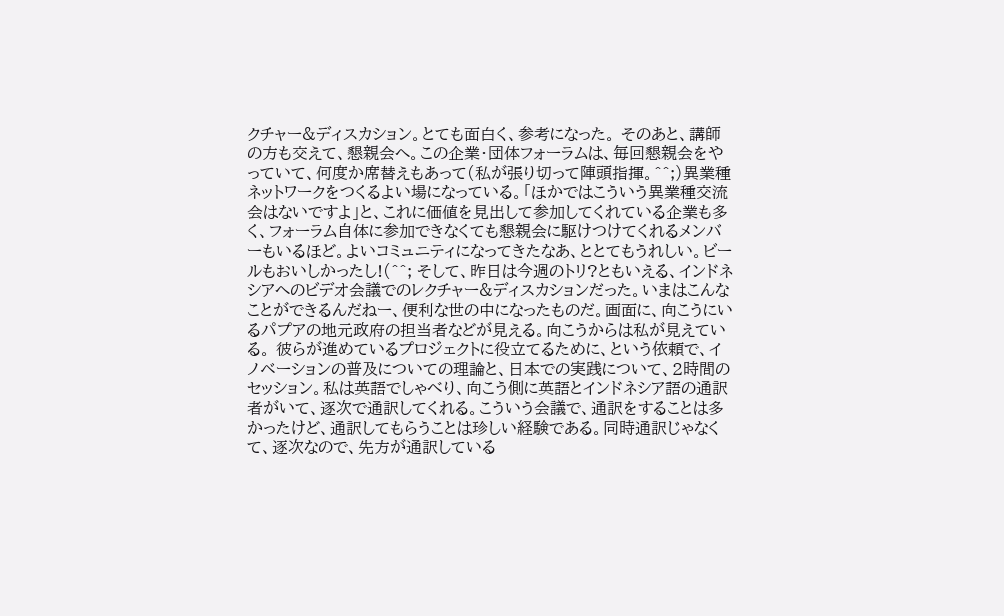クチャー&ディスカション。とても面白く、参考になった。 そのあと、講師の方も交えて、懇親会へ。この企業・団体フォーラムは、毎回懇親会をやっていて、何度か席替えもあって(私が張り切って陣頭指揮。^^;)異業種ネットワークをつくるよい場になっている。「ほかではこういう異業種交流会はないですよ」と、これに価値を見出して参加してくれている企業も多く、フォーラム自体に参加できなくても懇親会に駆けつけてくれるメンバーもいるほど。よいコミュニティになってきたなあ、ととてもうれしい。ビールもおいしかったし!(^^; そして、昨日は今週のトリ?ともいえる、インドネシアへのビデオ会議でのレクチャー&ディスカションだった。いまはこんなことができるんだねー、便利な世の中になったものだ。画面に、向こうにいるパプアの地元政府の担当者などが見える。向こうからは私が見えている。 彼らが進めているプロジェクトに役立てるために、という依頼で、イノベーションの普及についての理論と、日本での実践について、2時間のセッション。私は英語でしゃべり、向こう側に英語とインドネシア語の通訳者がいて、逐次で通訳してくれる。こういう会議で、通訳をすることは多かったけど、通訳してもらうことは珍しい経験である。同時通訳じゃなくて、逐次なので、先方が通訳している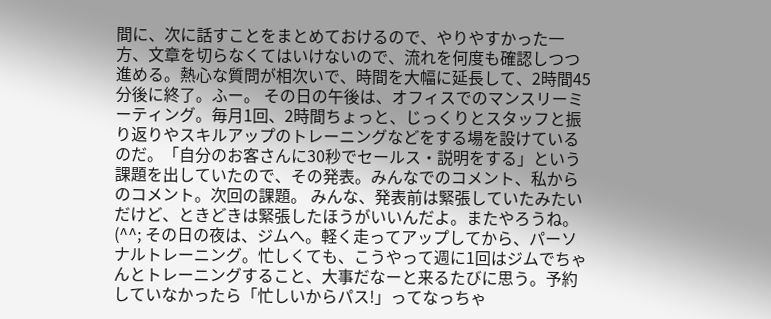間に、次に話すことをまとめておけるので、やりやすかった一方、文章を切らなくてはいけないので、流れを何度も確認しつつ進める。熱心な質問が相次いで、時間を大幅に延長して、2時間45分後に終了。ふー。 その日の午後は、オフィスでのマンスリーミーティング。毎月1回、2時間ちょっと、じっくりとスタッフと振り返りやスキルアップのトレーニングなどをする場を設けているのだ。「自分のお客さんに30秒でセールス・説明をする」という課題を出していたので、その発表。みんなでのコメント、私からのコメント。次回の課題。 みんな、発表前は緊張していたみたいだけど、ときどきは緊張したほうがいいんだよ。またやろうね。(^^; その日の夜は、ジムへ。軽く走ってアップしてから、パーソナルトレーニング。忙しくても、こうやって週に1回はジムでちゃんとトレーニングすること、大事だなーと来るたびに思う。予約していなかったら「忙しいからパス!」ってなっちゃ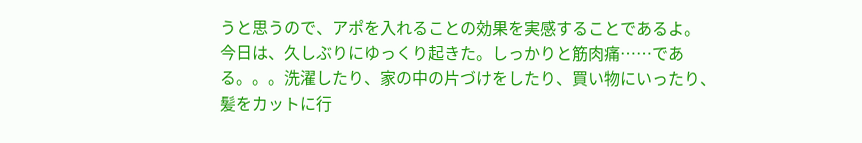うと思うので、アポを入れることの効果を実感することであるよ。 今日は、久しぶりにゆっくり起きた。しっかりと筋肉痛……である。。。洗濯したり、家の中の片づけをしたり、買い物にいったり、髪をカットに行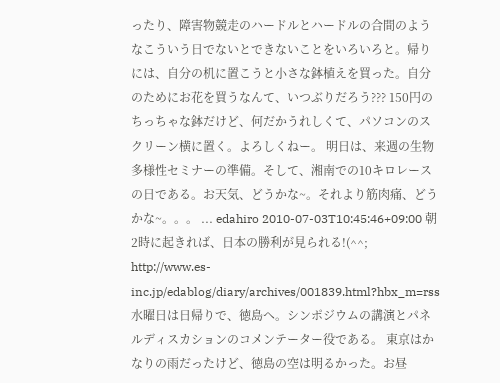ったり、障害物競走のハードルとハードルの合間のようなこういう日でないとできないことをいろいろと。帰りには、自分の机に置こうと小さな鉢植えを買った。自分のためにお花を買うなんて、いつぶりだろう??? 150円のちっちゃな鉢だけど、何だかうれしくて、パソコンのスクリーン横に置く。よろしくねー。 明日は、来週の生物多様性セミナーの準備。そして、湘南での10キロレースの日である。お天気、どうかな~。それより筋肉痛、どうかな~。。。 ... edahiro 2010-07-03T10:45:46+09:00 朝2時に起きれば、日本の勝利が見られる!(^^; http://www.es-inc.jp/edablog/diary/archives/001839.html?hbx_m=rss 水曜日は日帰りで、徳島へ。シンポジウムの講演とパネルディスカションのコメンテーター役である。 東京はかなりの雨だったけど、徳島の空は明るかった。お昼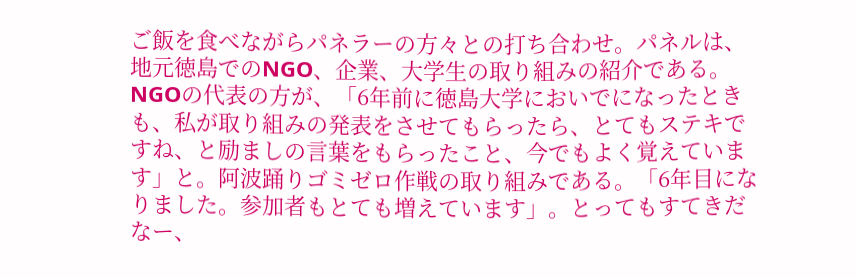ご飯を食べながらパネラーの方々との打ち合わせ。パネルは、地元徳島でのNGO、企業、大学生の取り組みの紹介である。 NGOの代表の方が、「6年前に徳島大学においでになったときも、私が取り組みの発表をさせてもらったら、とてもステキですね、と励ましの言葉をもらったこと、今でもよく覚えています」と。阿波踊りゴミゼロ作戦の取り組みである。「6年目になりました。参加者もとても増えています」。とってもすてきだなー、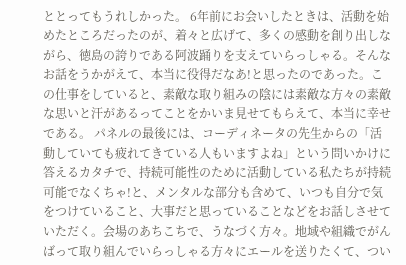ととってもうれしかった。 6年前にお会いしたときは、活動を始めたところだったのが、着々と広げて、多くの感動を創り出しながら、徳島の誇りである阿波踊りを支えていらっしゃる。そんなお話をうかがえて、本当に役得だなあ!と思ったのであった。この仕事をしていると、素敵な取り組みの陰には素敵な方々の素敵な思いと汗があるってことをかいま見せてもらえて、本当に幸せである。 パネルの最後には、コーディネータの先生からの「活動していても疲れてきている人もいますよね」という問いかけに答えるカタチで、持続可能性のために活動している私たちが持続可能でなくちゃ!と、メンタルな部分も含めて、いつも自分で気をつけていること、大事だと思っていることなどをお話しさせていただく。会場のあちこちで、うなづく方々。地域や組織でがんばって取り組んでいらっしゃる方々にエールを送りたくて、つい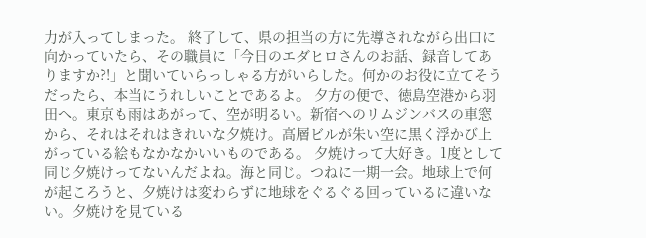力が入ってしまった。 終了して、県の担当の方に先導されながら出口に向かっていたら、その職員に「今日のエダヒロさんのお話、録音してありますか?!」と聞いていらっしゃる方がいらした。何かのお役に立てそうだったら、本当にうれしいことであるよ。 夕方の便で、徳島空港から羽田へ。東京も雨はあがって、空が明るい。新宿へのリムジンバスの車窓から、それはそれはきれいな夕焼け。高層ビルが朱い空に黒く浮かび上がっている絵もなかなかいいものである。 夕焼けって大好き。1度として同じ夕焼けってないんだよね。海と同じ。つねに一期一会。地球上で何が起ころうと、夕焼けは変わらずに地球をぐるぐる回っているに違いない。夕焼けを見ている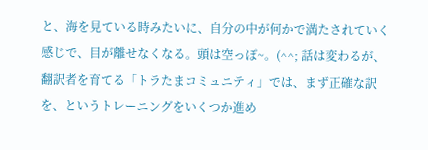と、海を見ている時みたいに、自分の中が何かで満たされていく感じで、目が離せなくなる。頭は空っぽ~。(^^; 話は変わるが、翻訳者を育てる「トラたまコミュニティ」では、まず正確な訳を、というトレーニングをいくつか進め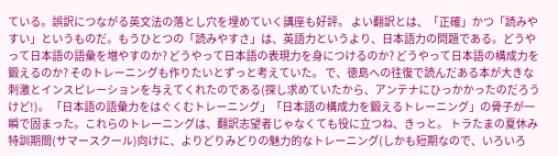ている。誤訳につながる英文法の落とし穴を埋めていく講座も好評。 よい翻訳とは、「正確」かつ「読みやすい」というものだ。もうひとつの「読みやすさ」は、英語力というより、日本語力の問題である。どうやって日本語の語彙を増やすのか? どうやって日本語の表現力を身につけるのか? どうやって日本語の構成力を鍛えるのか? そのトレーニングも作りたいとずっと考えていた。 で、徳島への往復で読んだある本が大きな刺激とインスピレーションを与えてくれたのである(探し求めていたから、アンテナにひっかかったのだろうけど!)。 「日本語の語彙力をはぐくむトレーニング」「日本語の構成力を鍛えるトレーニング」の骨子が一瞬で固まった。これらのトレーニングは、翻訳志望者じゃなくても役に立つね、きっと。 トラたまの夏休み特訓期間(サマースクール)向けに、よりどりみどりの魅力的なトレーニング(しかも短期なので、いろいろ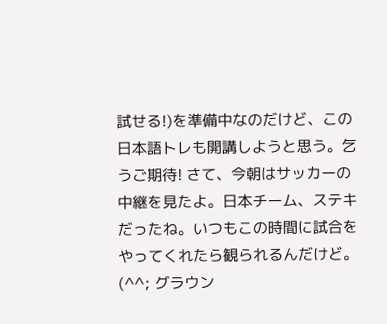試せる!)を準備中なのだけど、この日本語トレも開講しようと思う。乞うご期待! さて、今朝はサッカーの中継を見たよ。日本チーム、ステキだったね。いつもこの時間に試合をやってくれたら観られるんだけど。(^^; グラウン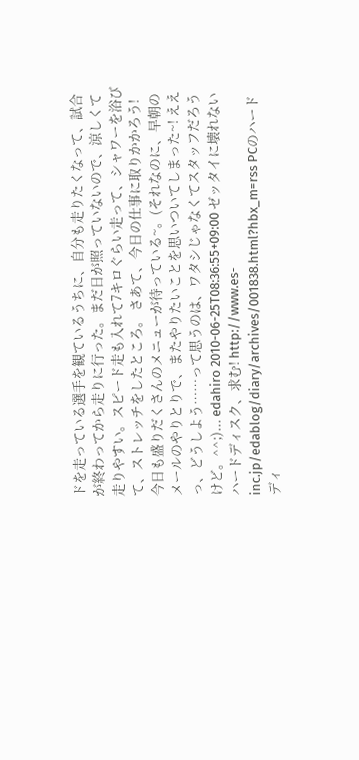ドを走っている選手を観ているうちに、自分も走りたくなって、試合が終わってから走りに行った。まだ日が照っていないので、涼しくて走りやすい。スピード走も入れて7キロぐらい走って、シャワーを浴びて、ストレッチをしたところ。 さあて、今日の仕事に取りかかろう! 今日も盛りだくさんのメニューが待っている~。(それなのに、早朝のメールのやりとりで、またやりたいことを思いついてしまった~! ええっ、どうしよう……って思うのは、ワタシじゃなくてスタッフだろうけど。^^;)... edahiro 2010-06-25T08:36:55+09:00 ゼッタイに壊れないハードディスク、求む! http://www.es-inc.jp/edablog/diary/archives/001838.html?hbx_m=rss PCのハードディ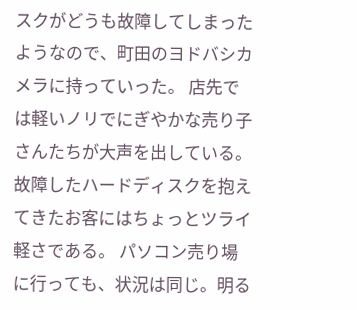スクがどうも故障してしまったようなので、町田のヨドバシカメラに持っていった。 店先では軽いノリでにぎやかな売り子さんたちが大声を出している。故障したハードディスクを抱えてきたお客にはちょっとツライ軽さである。 パソコン売り場に行っても、状況は同じ。明る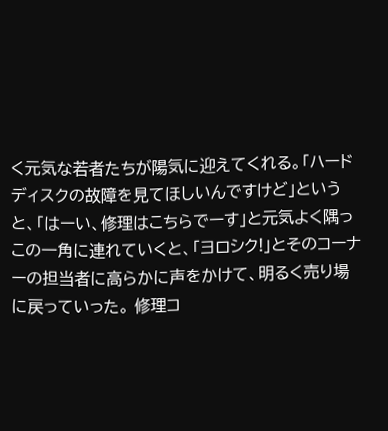く元気な若者たちが陽気に迎えてくれる。「ハードディスクの故障を見てほしいんですけど」というと、「はーい、修理はこちらでーす」と元気よく隅っこの一角に連れていくと、「ヨロシク!」とそのコーナーの担当者に高らかに声をかけて、明るく売り場に戻っていった。 修理コ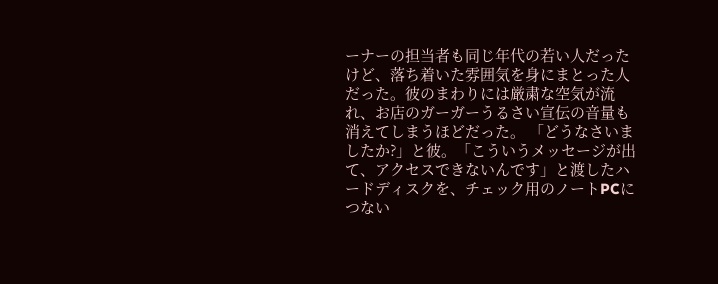ーナーの担当者も同じ年代の若い人だったけど、落ち着いた雰囲気を身にまとった人だった。彼のまわりには厳粛な空気が流れ、お店のガーガーうるさい宣伝の音量も消えてしまうほどだった。 「どうなさいましたか?」と彼。「こういうメッセージが出て、アクセスできないんです」と渡したハードディスクを、チェック用のノートPCにつない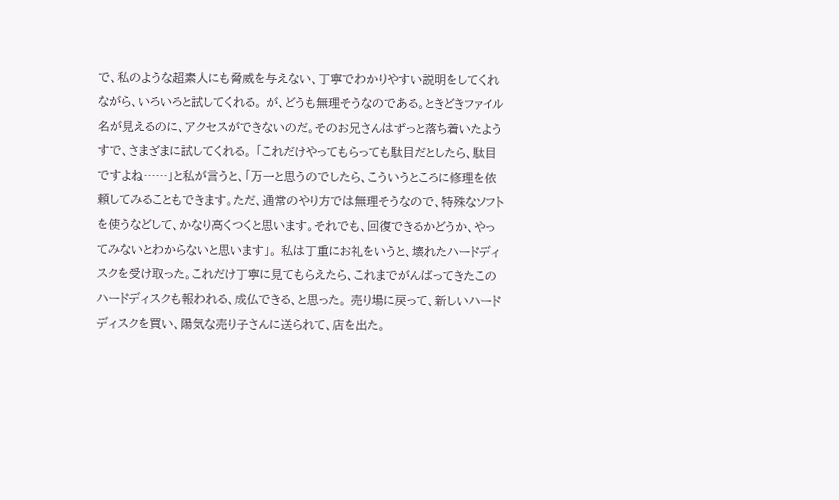で、私のような超素人にも脅威を与えない、丁寧でわかりやすい説明をしてくれながら、いろいろと試してくれる。 が、どうも無理そうなのである。ときどきファイル名が見えるのに、アクセスができないのだ。そのお兄さんはずっと落ち着いたようすで、さまざまに試してくれる。 「これだけやってもらっても駄目だとしたら、駄目ですよね……」と私が言うと、「万一と思うのでしたら、こういうところに修理を依頼してみることもできます。ただ、通常のやり方では無理そうなので、特殊なソフトを使うなどして、かなり高くつくと思います。それでも、回復できるかどうか、やってみないとわからないと思います」。 私は丁重にお礼をいうと、壊れたハードディスクを受け取った。これだけ丁寧に見てもらえたら、これまでがんばってきたこのハードディスクも報われる、成仏できる、と思った。 売り場に戻って、新しいハードディスクを買い、陽気な売り子さんに送られて、店を出た。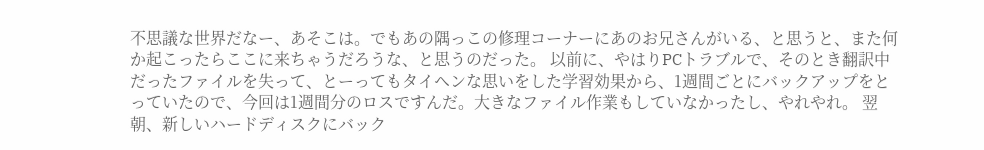不思議な世界だなー、あそこは。でもあの隅っこの修理コーナーにあのお兄さんがいる、と思うと、また何か起こったらここに来ちゃうだろうな、と思うのだった。 以前に、やはりPCトラブルで、そのとき翻訳中だったファイルを失って、とーってもタイヘンな思いをした学習効果から、1週間ごとにバックアップをとっていたので、今回は1週間分のロスですんだ。大きなファイル作業もしていなかったし、やれやれ。 翌朝、新しいハードディスクにバック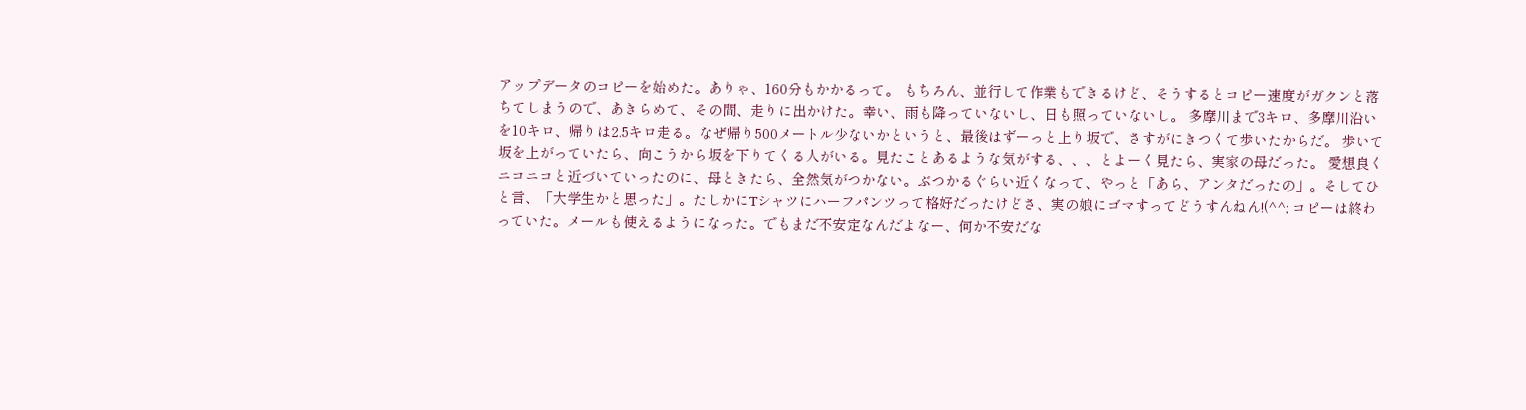アップデータのコピーを始めた。ありゃ、160分もかかるって。 もちろん、並行して作業もできるけど、そうするとコピー速度がガクンと落ちてしまうので、あきらめて、その間、走りに出かけた。幸い、雨も降っていないし、日も照っていないし。 多摩川まで3キロ、多摩川沿いを10キロ、帰りは2.5キロ走る。なぜ帰り500メートル少ないかというと、最後はずーっと上り坂で、さすがにきつくて歩いたからだ。 歩いて坂を上がっていたら、向こうから坂を下りてくる人がいる。見たことあるような気がする、、、とよーく見たら、実家の母だった。 愛想良くニコニコと近づいていったのに、母ときたら、全然気がつかない。ぶつかるぐらい近くなって、やっと「あら、アンタだったの」。そしてひと言、「大学生かと思った」。たしかにTシャツにハーフパンツって格好だったけどさ、実の娘にゴマすってどうすんねん!(^^; コピーは終わっていた。メールも使えるようになった。でもまだ不安定なんだよなー、何か不安だな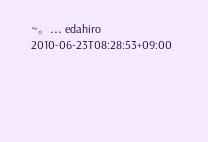~。... edahiro 2010-06-23T08:28:53+09:00